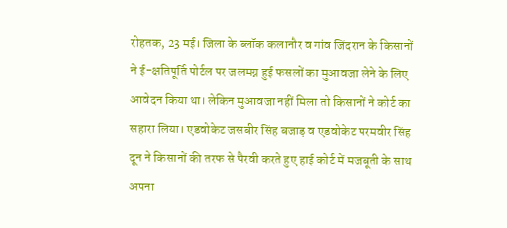रोहतक, 23 मई। जिला के ब्लॉक कलानौर व गांव जिंदरान के किसानों ने ई-क्षतिपूर्ति पोर्टल पर जलमग्न हुई फसलों का मुआवजा लेने के लिए आवेदन किया था। लेकिन मुआवजा नहीं मिला तो किसानों ने कोर्ट का सहारा लिया। एडवोकेट जसबीर सिंह बजाड़ व एडवोकेट परमवीर सिंह दून ने किसानों की तरफ से पैरवी करते हुए हाई कोर्ट में मजबूती के साथ अपना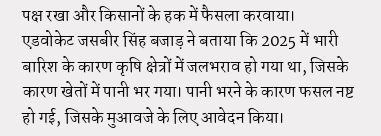पक्ष रखा और किसानों के हक में फैसला करवाया।
एडवोकेट जसबीर सिंह बजाड़ ने बताया कि 2025 में भारी बारिश के कारण कृषि क्षेत्रों में जलभराव हो गया था, जिसके कारण खेतों में पानी भर गया। पानी भरने के कारण फसल नष्ट हो गई, जिसके मुआवजे के लिए आवेदन किया।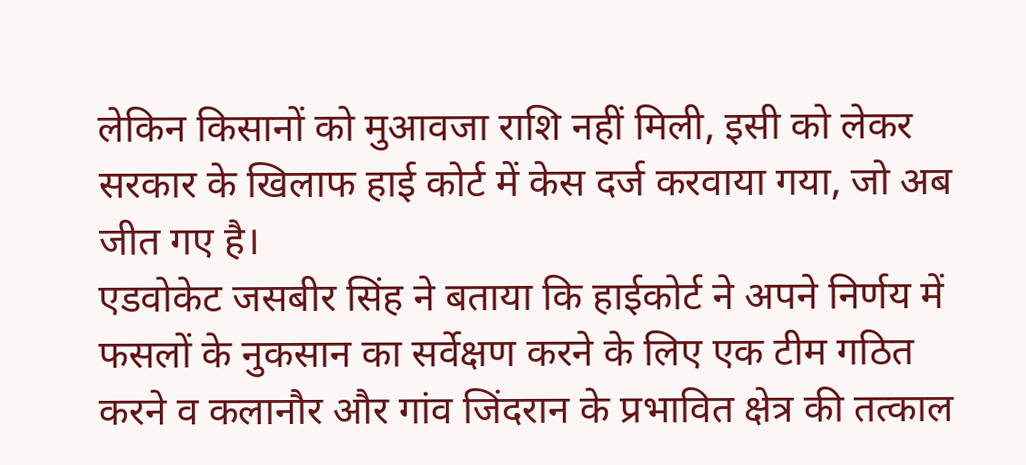लेकिन किसानों को मुआवजा राशि नहीं मिली, इसी को लेकर सरकार के खिलाफ हाई कोर्ट में केस दर्ज करवाया गया, जो अब जीत गए है।
एडवोकेट जसबीर सिंह ने बताया कि हाईकोर्ट ने अपने निर्णय में फसलों के नुकसान का सर्वेक्षण करने के लिए एक टीम गठित करने व कलानौर और गांव जिंदरान के प्रभावित क्षेत्र की तत्काल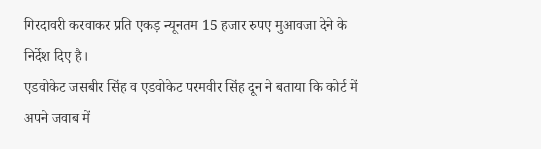गिरदावरी करवाकर प्रति एकड़ न्यूनतम 15 हजार रुपए मुआवजा देने के निर्देश दिए है।
एडवोकेट जसबीर सिंह व एडवोकेट परमवीर सिंह दून ने बताया कि कोर्ट में अपने जवाब में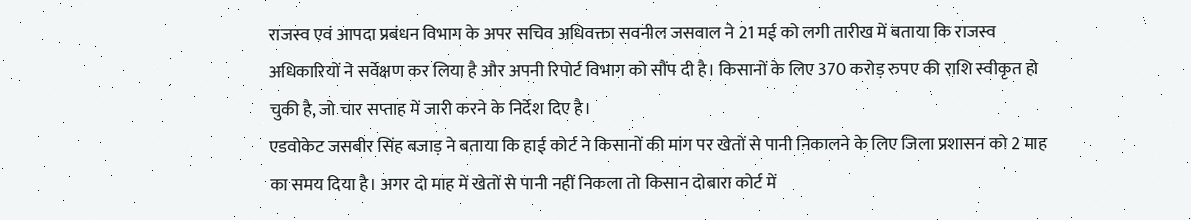राजस्व एवं आपदा प्रबंधन विभाग के अपर सचिव अधिवक्ता सवनील जसवाल ने 21 मई को लगी तारीख में बताया कि राजस्व अधिकारियों ने सर्वेक्षण कर लिया है और अपनी रिपोर्ट विभाग को सौंप दी है। किसानों के लिए 370 करोड़ रुपए की राशि स्वीकृत हो चुकी है, जो चार सप्ताह में जारी करने के निर्देश दिए है।
एडवोकेट जसबीर सिंह बजाड़ ने बताया कि हाई कोर्ट ने किसानों की मांग पर खेतों से पानी निकालने के लिए जिला प्रशासन को 2 माह का समय दिया है। अगर दो माह में खेतों से पानी नहीं निकला तो किसान दोबारा कोर्ट में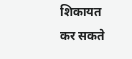शिकायत कर सकते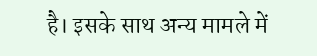है। इसके साथ अन्य मामले में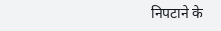निपटाने के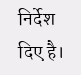निर्देश दिए है।